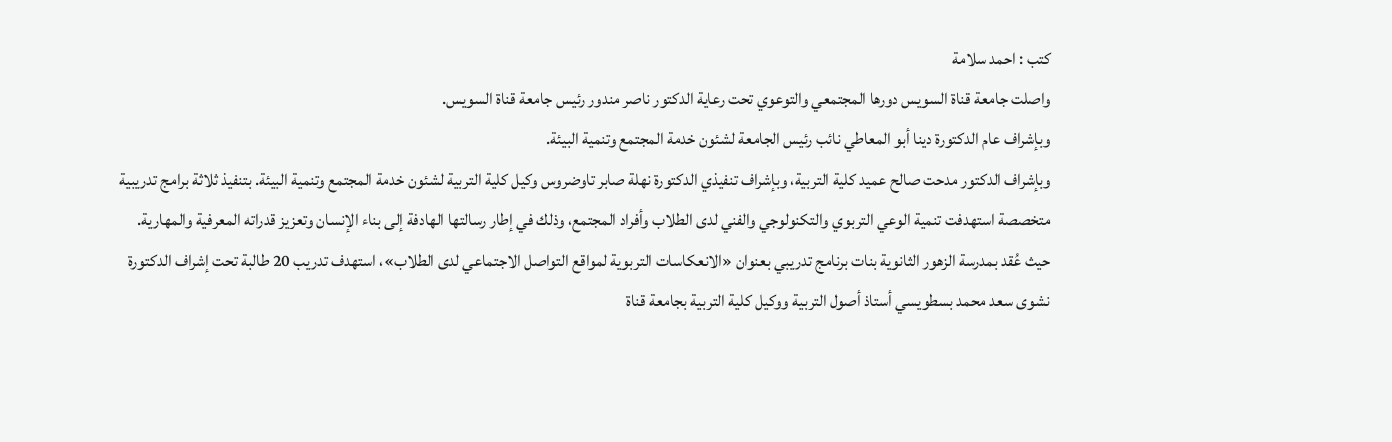كتب : احمد سلامة
واصلت جامعة قناة السويس دورها المجتمعي والتوعوي تحت رعاية الدكتور ناصر مندور رئيس جامعة قناة السويس.
وبإشراف عام الدكتورة دينا أبو المعاطي نائب رئيس الجامعة لشئون خدمة المجتمع وتنمية البيئة.
وبإشراف الدكتور مدحت صالح عميد كلية التربية، وبإشراف تنفيذي الدكتورة نهلة صابر تاوضروس وكيل كلية التربية لشئون خدمة المجتمع وتنمية البيئة. بتنفيذ ثلاثة برامج تدريبية متخصصة استهدفت تنمية الوعي التربوي والتكنولوجي والفني لدى الطلاب وأفراد المجتمع، وذلك في إطار رسالتها الهادفة إلى بناء الإنسان وتعزيز قدراته المعرفية والمهارية.
حيث عُقد بمدرسة الزهور الثانوية بنات برنامج تدريبي بعنوان «الانعكاسات التربوية لمواقع التواصل الاجتماعي لدى الطلاب»، استهدف تدريب 20 طالبة تحت إشراف الدكتورة نشوى سعد محمد بسطويسي أستاذ أصول التربية ووكيل كلية التربية بجامعة قناة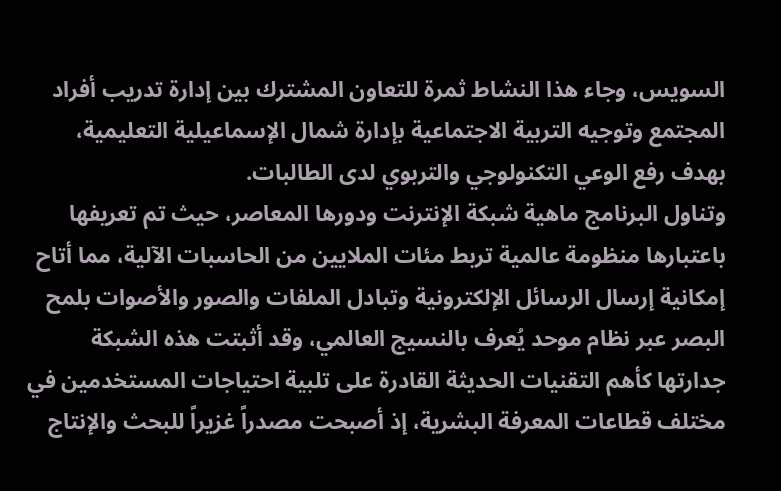السويس، وجاء هذا النشاط ثمرة للتعاون المشترك بين إدارة تدريب أفراد المجتمع وتوجيه التربية الاجتماعية بإدارة شمال الإسماعيلية التعليمية، بهدف رفع الوعي التكنولوجي والتربوي لدى الطالبات.
وتناول البرنامج ماهية شبكة الإنترنت ودورها المعاصر، حيث تم تعريفها باعتبارها منظومة عالمية تربط مئات الملايين من الحاسبات الآلية، مما أتاح إمكانية إرسال الرسائل الإلكترونية وتبادل الملفات والصور والأصوات بلمح البصر عبر نظام موحد يُعرف بالنسيج العالمي، وقد أثبتت هذه الشبكة جدارتها كأهم التقنيات الحديثة القادرة على تلبية احتياجات المستخدمين في مختلف قطاعات المعرفة البشرية، إذ أصبحت مصدراً غزيراً للبحث والإنتاج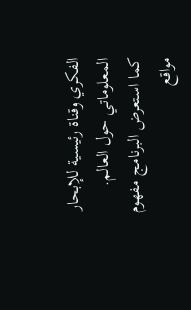الفكري وقناة رئيسية للإبحار المعلوماتي حول العالم.
كما استعرض البرنامج مفهوم مواقع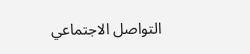التواصل الاجتماعي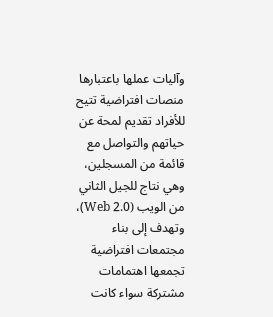وآليات عملها باعتبارها منصات افتراضية تتيح للأفراد تقديم لمحة عن حياتهم والتواصل مع قائمة من المسجلين، وهي نتاج للجيل الثاني من الويب (Web 2.0)، وتهدف إلى بناء مجتمعات افتراضية تجمعها اهتمامات مشتركة سواء كانت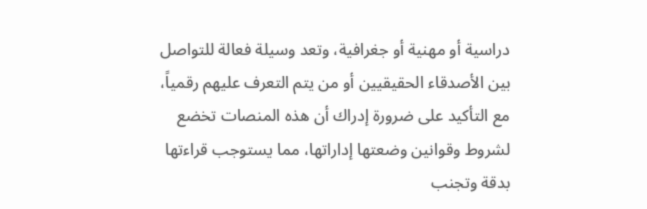دراسية أو مهنية أو جغرافية، وتعد وسيلة فعالة للتواصل بين الأصدقاء الحقيقيين أو من يتم التعرف عليهم رقمياً، مع التأكيد على ضرورة إدراك أن هذه المنصات تخضع لشروط وقوانين وضعتها إداراتها، مما يستوجب قراءتها بدقة وتجنب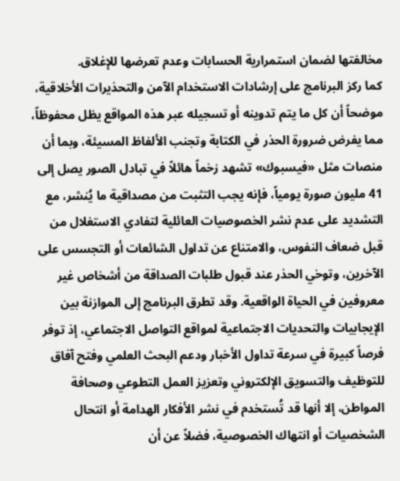مخالفتها لضمان استمرارية الحسابات وعدم تعرضها للإغلاق.
كما ركز البرنامج على إرشادات الاستخدام الآمن والتحذيرات الأخلاقية، موضحاً أن كل ما يتم تدوينه أو تسجيله عبر هذه المواقع يظل محفوظاً، مما يفرض ضرورة الحذر في الكتابة وتجنب الألفاظ المسيئة، وبما أن منصات مثل «فيسبوك» تشهد زخماً هائلاً في تبادل الصور يصل إلى 41 مليون صورة يومياً، فإنه يجب التثبت من مصداقية ما يُنشر، مع التشديد على عدم نشر الخصوصيات العائلية لتفادي الاستغلال من قبل ضعاف النفوس، والامتناع عن تداول الشائعات أو التجسس على الآخرين، وتوخي الحذر عند قبول طلبات الصداقة من أشخاص غير معروفين في الحياة الواقعية. وقد تطرق البرنامج إلى الموازنة بين الإيجابيات والتحديات الاجتماعية لمواقع التواصل الاجتماعي، إذ توفر فرصاً كبيرة في سرعة تداول الأخبار ودعم البحث العلمي وفتح آفاق للتوظيف والتسويق الإلكتروني وتعزيز العمل التطوعي وصحافة المواطن، إلا أنها قد تُستخدم في نشر الأفكار الهدامة أو انتحال الشخصيات أو انتهاك الخصوصية، فضلاً عن أن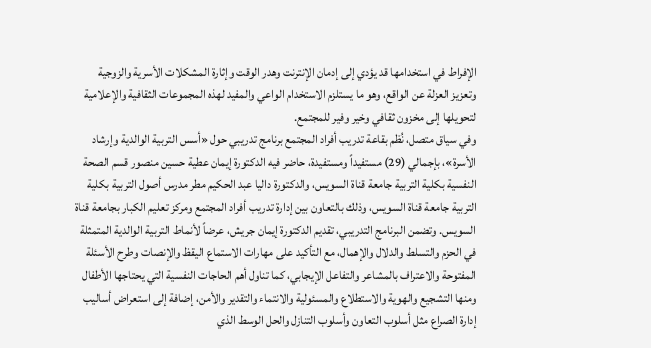الإفراط في استخدامها قد يؤدي إلى إدمان الإنترنت وهدر الوقت وإثارة المشكلات الأسرية والزوجية وتعزيز العزلة عن الواقع، وهو ما يستلزم الاستخدام الواعي والمفيد لهذه المجموعات الثقافية والإعلامية لتحويلها إلى مخزون ثقافي وخير وفير للمجتمع.
وفي سياق متصل، نُظم بقاعة تدريب أفراد المجتمع برنامج تدريبي حول «أسس التربية الوالدية وإرشاد الأسرة»، بإجمالي (29) مستفيداً ومستفيدة، حاضر فيه الدكتورة إيمان عطية حسين منصور قسم الصحة النفسية بكلية التربية جامعة قناة السويس، والدكتورة داليا عبد الحكيم مطر مدرس أصول التربية بكلية التربية جامعة قناة السويس، وذلك بالتعاون بين إدارة تدريب أفراد المجتمع ومركز تعليم الكبار بجامعة قناة السويس. وتضمن البرنامج التدريبي، تقديم الدكتورة إيمان جريش، عرضاً لأنماط التربية الوالدية المتمثلة في الحزم والتسلط والدلال والإهمال، مع التأكيد على مهارات الاستماع اليقظ والإنصات وطرح الأسئلة المفتوحة والاعتراف بالمشاعر والتفاعل الإيجابي، كما تناول أهم الحاجات النفسية التي يحتاجها الأطفال ومنها التشجيع والهوية والاستطلاع والمسئولية والانتماء والتقدير والأمن، إضافة إلى استعراض أساليب إدارة الصراع مثل أسلوب التعاون وأسلوب التنازل والحل الوسط الذي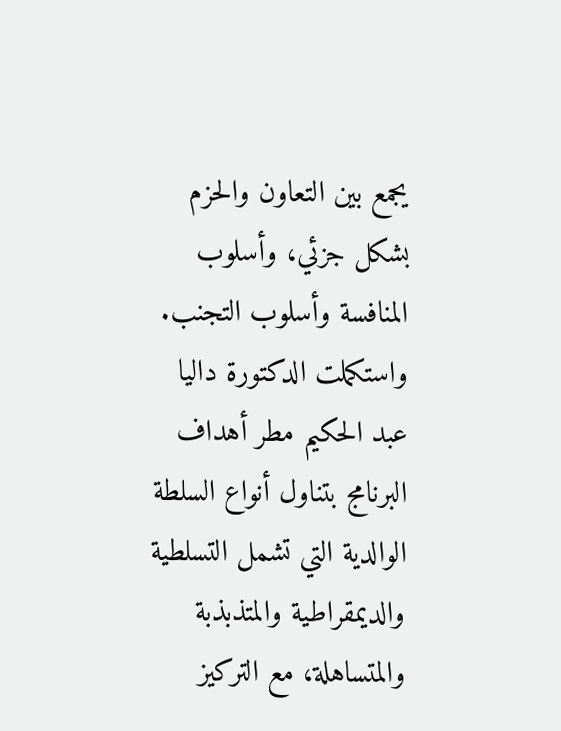يجمع بين التعاون والحزم بشكل جزئي، وأسلوب المنافسة وأسلوب التجنب.
واستكملت الدكتورة داليا عبد الحكيم مطر أهداف البرنامج بتناول أنواع السلطة الوالدية التي تشمل التسلطية والديمقراطية والمتذبذبة والمتساهلة، مع التركيز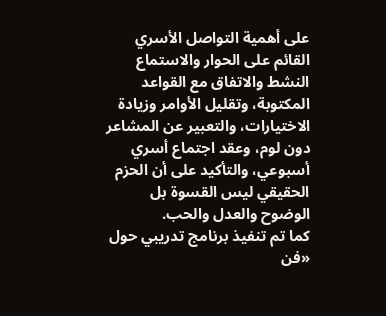على أهمية التواصل الأسري القائم على الحوار والاستماع النشط والاتفاق مع القواعد المكتوبة، وتقليل الأوامر وزيادة الاختيارات، والتعبير عن المشاعر دون لوم، وعقد اجتماع أسري أسبوعي، والتأكيد على أن الحزم الحقيقي ليس القسوة بل الوضوح والعدل والحب.
كما تم تنفيذ برنامج تدريبي حول «فن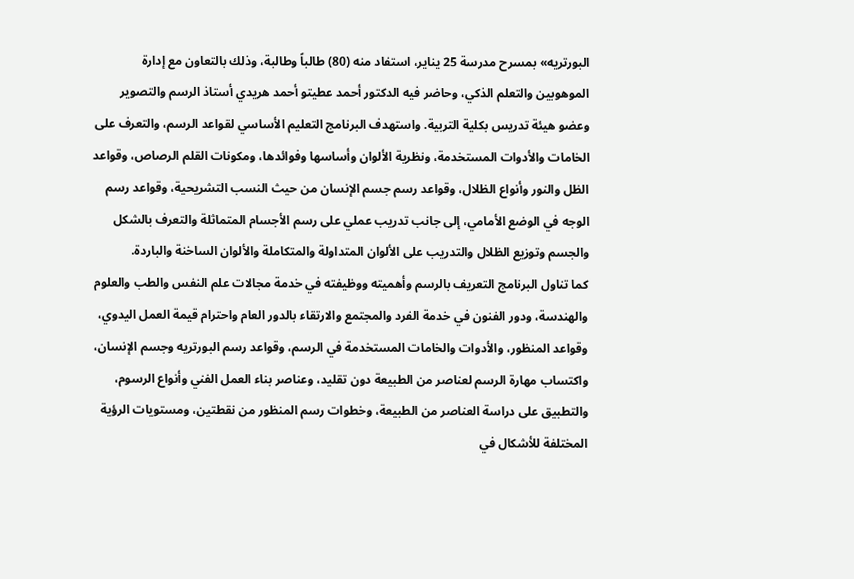البورتريه» بمسرح مدرسة 25 يناير، استفاد منه (80) طالباً وطالبة، وذلك بالتعاون مع إدارة الموهوبين والتعلم الذكي، وحاضر فيه الدكتور أحمد عطيتو أحمد هريدي أستاذ الرسم والتصوير وعضو هيئة تدريس بكلية التربية. واستهدف البرنامج التعليم الأساسي لقواعد الرسم، والتعرف على الخامات والأدوات المستخدمة، ونظرية الألوان وأساسها وفوائدها، ومكونات القلم الرصاص، وقواعد الظل والنور وأنواع الظلال، وقواعد رسم جسم الإنسان من حيث النسب التشريحية، وقواعد رسم الوجه في الوضع الأمامي، إلى جانب تدريب عملي على رسم الأجسام المتماثلة والتعرف بالشكل والجسم وتوزيع الظلال والتدريب على الألوان المتداولة والمتكاملة والألوان الساخنة والباردة.
كما تناول البرنامج التعريف بالرسم وأهميته ووظيفته في خدمة مجالات علم النفس والطب والعلوم والهندسة، ودور الفنون في خدمة الفرد والمجتمع والارتقاء بالدور العام واحترام قيمة العمل اليدوي، وقواعد المنظور، والأدوات والخامات المستخدمة في الرسم، وقواعد رسم البورتريه وجسم الإنسان، واكتساب مهارة الرسم لعناصر من الطبيعة دون تقليد، وعناصر بناء العمل الفني وأنواع الرسوم، والتطبيق على دراسة العناصر من الطبيعة، وخطوات رسم المنظور من نقطتين، ومستويات الرؤية المختلفة للأشكال في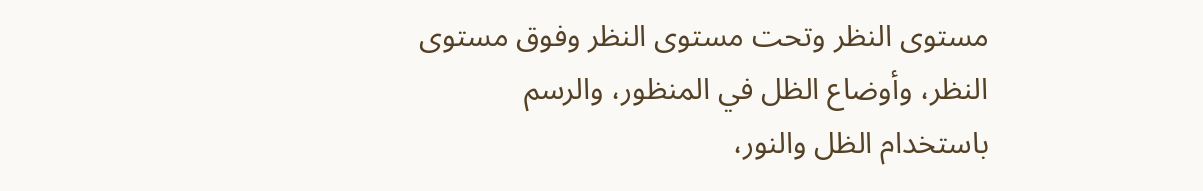مستوى النظر وتحت مستوى النظر وفوق مستوى النظر، وأوضاع الظل في المنظور، والرسم باستخدام الظل والنور،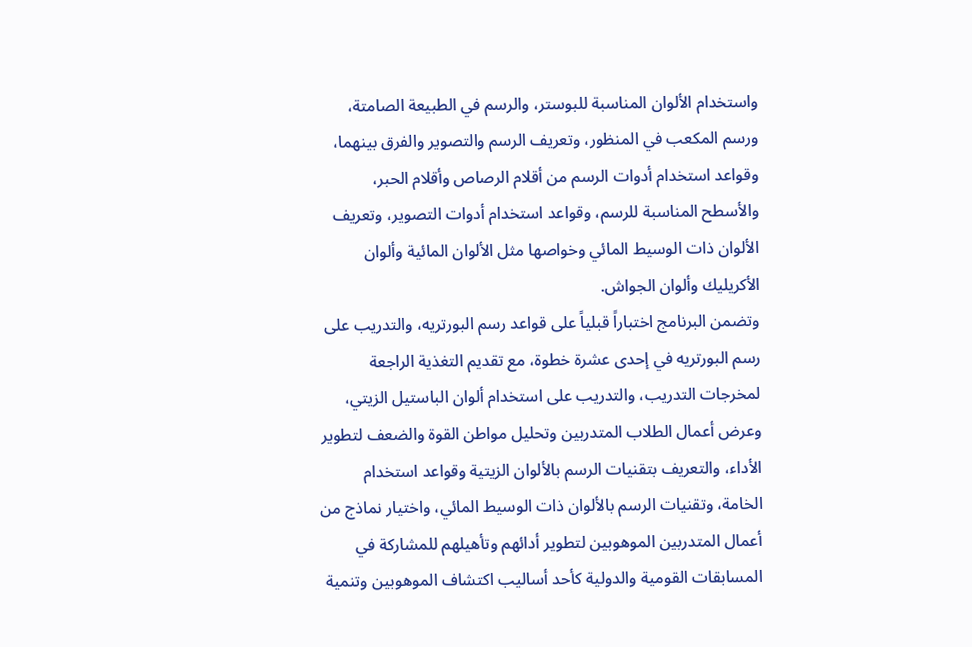واستخدام الألوان المناسبة للبوستر، والرسم في الطبيعة الصامتة، ورسم المكعب في المنظور، وتعريف الرسم والتصوير والفرق بينهما، وقواعد استخدام أدوات الرسم من أقلام الرصاص وأقلام الحبر، والأسطح المناسبة للرسم، وقواعد استخدام أدوات التصوير، وتعريف الألوان ذات الوسيط المائي وخواصها مثل الألوان المائية وألوان الأكريليك وألوان الجواش.
وتضمن البرنامج اختباراً قبلياً على قواعد رسم البورتريه، والتدريب على رسم البورتريه في إحدى عشرة خطوة، مع تقديم التغذية الراجعة لمخرجات التدريب، والتدريب على استخدام ألوان الباستيل الزيتي، وعرض أعمال الطلاب المتدربين وتحليل مواطن القوة والضعف لتطوير الأداء، والتعريف بتقنيات الرسم بالألوان الزيتية وقواعد استخدام الخامة، وتقنيات الرسم بالألوان ذات الوسيط المائي، واختيار نماذج من أعمال المتدربين الموهوبين لتطوير أدائهم وتأهيلهم للمشاركة في المسابقات القومية والدولية كأحد أساليب اكتشاف الموهوبين وتنمية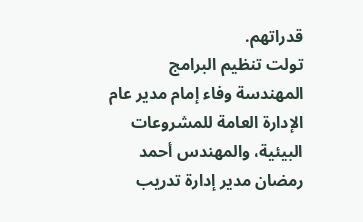قدراتهم.
تولت تنظيم البرامج المهندسة وفاء إمام مدير عام الإدارة العامة للمشروعات البيئية، والمهندس أحمد رمضان مدير إدارة تدريب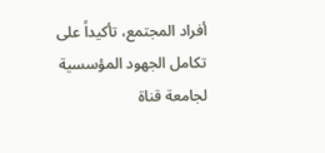أفراد المجتمع، تأكيداً على تكامل الجهود المؤسسية لجامعة قناة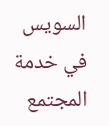السويس في خدمة المجتمع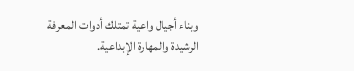وبناء أجيال واعية تمتلك أدوات المعرفة الرشيدة والمهارة الإبداعية.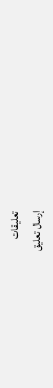تعليقات
إرسال تعليق